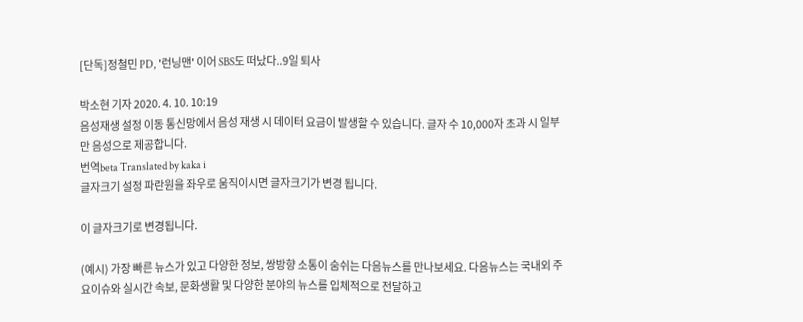[단독]정철민 PD, '런닝맨' 이어 SBS도 떠났다..9일 퇴사

박소현 기자 2020. 4. 10. 10:19
음성재생 설정 이동 통신망에서 음성 재생 시 데이터 요금이 발생할 수 있습니다. 글자 수 10,000자 초과 시 일부만 음성으로 제공합니다.
번역beta Translated by kaka i
글자크기 설정 파란원을 좌우로 움직이시면 글자크기가 변경 됩니다.

이 글자크기로 변경됩니다.

(예시) 가장 빠른 뉴스가 있고 다양한 정보, 쌍방향 소통이 숨쉬는 다음뉴스를 만나보세요. 다음뉴스는 국내외 주요이슈와 실시간 속보, 문화생활 및 다양한 분야의 뉴스를 입체적으로 전달하고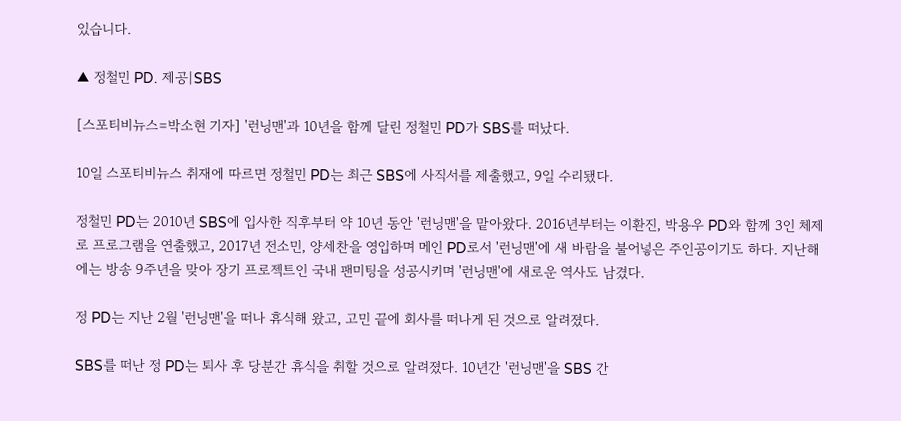있습니다.

▲ 정철민 PD. 제공|SBS

[스포티비뉴스=박소현 기자] '런닝맨'과 10년을 함께 달린 정철민 PD가 SBS를 떠났다.

10일 스포티비뉴스 취재에 따르면 정철민 PD는 최근 SBS에 사직서를 제출했고, 9일 수리됐다.

정철민 PD는 2010년 SBS에 입사한 직후부터 약 10년 동안 '런닝맨'을 맡아왔다. 2016년부터는 이환진, 박용우 PD와 함께 3인 체제로 프로그램을 연출했고, 2017년 전소민, 양세찬을 영입하며 메인 PD로서 '런닝맨'에 새 바람을 불어넣은 주인공이기도 하다. 지난해에는 방송 9주년을 맞아 장기 프로젝트인 국내 팬미팅을 성공시키며 '런닝맨'에 새로운 역사도 남겼다.

정 PD는 지난 2월 '런닝맨'을 떠나 휴식해 왔고, 고민 끝에 회사를 떠나게 된 것으로 알려졌다.

SBS를 떠난 정 PD는 퇴사 후 당분간 휴식을 취할 것으로 알려졌다. 10년간 '런닝맨'을 SBS 간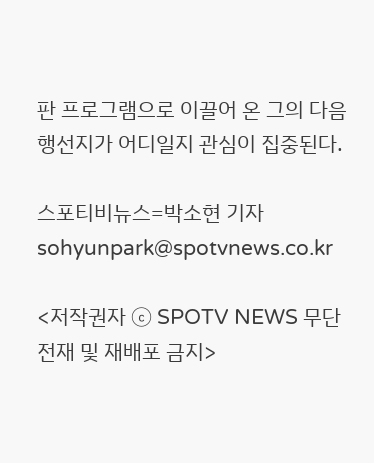판 프로그램으로 이끌어 온 그의 다음 행선지가 어디일지 관심이 집중된다.

스포티비뉴스=박소현 기자 sohyunpark@spotvnews.co.kr

<저작권자 ⓒ SPOTV NEWS 무단전재 및 재배포 금지>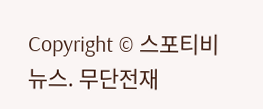Copyright © 스포티비뉴스. 무단전재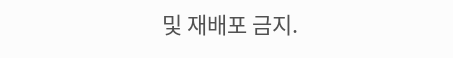및 재배포 금지.